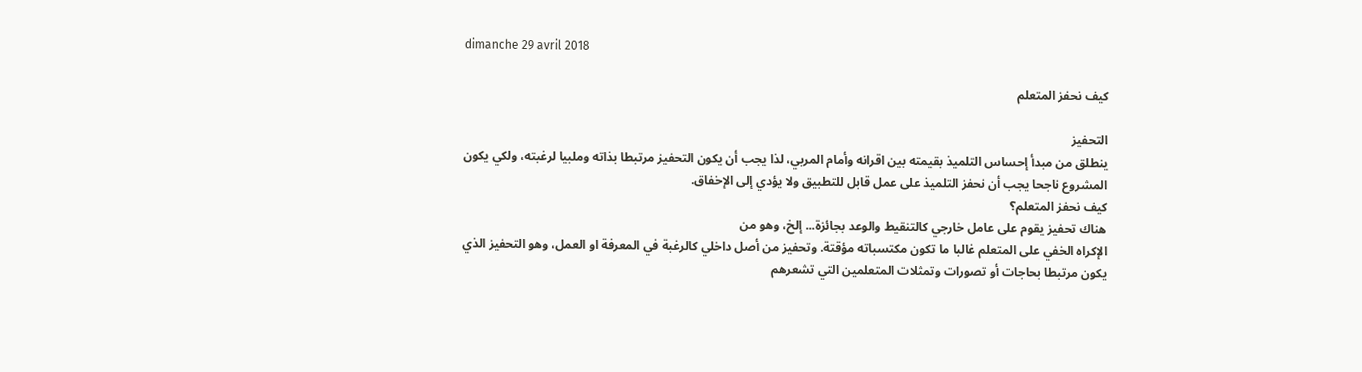dimanche 29 avril 2018

كيف نحفز المتعلم

التحفيز
ينطلق من مبدأ إحساس التلميذ بقيمته بين اقرانه وأمام المربي، لذا يجب أن يكون التحفيز مرتبطا بذاته وملبيا لرغبته، ولكي يكون المشروع ناجحا يجب أن نحفز التلميذ على عمل قابل للتطبيق ولا يؤدي إلى الإخفاق.
كيف نحفز المتعلم؟
هناك تحفيز يقوم على عامل خارجي كالتنقيط والوعد بجائزة... إلخ، وهو من
الإكراه الخفي على المتعلم غالبا ما تكون مكتسباته مؤقتة. وتحفيز من أصل داخلي كالرغبة في المعرفة او العمل، وهو التحفيز الذي يكون مرتبطا بحاجات أو تصورات وتمثلات المتعلمين التي تشعرهم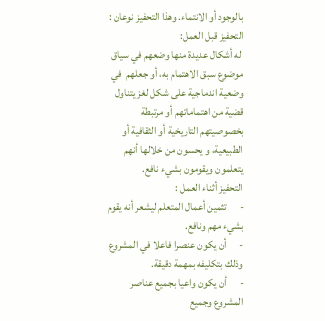بالوجود أو الانتماء. وهذا التحفيز نوعان :
التحفيز قبل العمل:
 له أشكال عديدة منها وضعهم في سياق موضوع سبق الاهتمام به، أو جعلهم  في وضعية اندماجية على شكل لغز يتناول قضية من اهتماماتهم أو مرتبطة بخصوصيتهم التاريخية أو الثقافية أو الطبيعية، و يحسون من خلالها أنهم يتعلمون ويقومون بشيء نافع.
التحفيز أثناء العمل :
-      تثمين أعمال المتعلم ليشعر أنه يقوم بشيء مهم ونافع.
-      أن يكون عنصرا فاعلا في المشروع وذلك بتكليفه بمهمة دقيقة.
-      أن يكون واعيا بجميع عناصر المشروع وجميع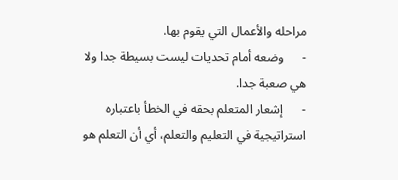مراحله والأعمال التي يقوم بها.
-      وضعه أمام تحديات ليست بسيطة جدا ولا هي صعبة جدا.
-      إشعار المتعلم بحقه في الخطأ باعتباره استراتيجية في التعليم والتعلم، أي أن التعلم هو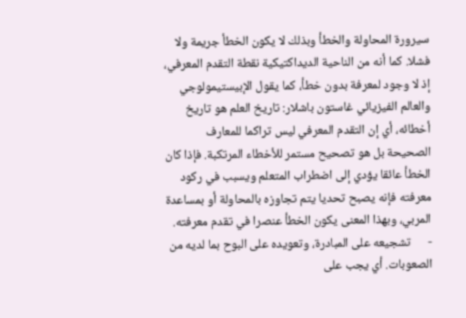سيرورة المحاولة والخطأ وبذلك لا يكون الخطأ جريمة ولا فشلا. كما أنه من الناحية الديداكتيكية نقطة التقدم المعرفي، إذ لا وجود لمعرفة بدون خطأ، كما يقول الإبيستيمولوجي والعالم الفيزيائي غاستون باشلار: تاريخ العلم هو تاريخ أخطائه، أي إن التقدم المعرفي ليس تراكما للمعارف الصحيحة بل هو تصحيح مستمر للأخطاء المرتكبة. فإذا كان الخطأ عائقا يؤدي إلى اضطراب المتعلم ويسبب في ركود معرفته فإنه يصبح تحديا يتم تجاوزه بالمحاولة أو بمساعدة المربي، وبهذا المعنى يكون الخطأ عنصرا في تقدم معرفته.
-      تشجيعه على المبادرة، وتعويده على البوح بما لديه من الصعوبات. أي يجب على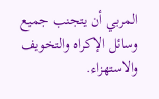المربي أن يتجنب جميع وسائل الإكراه والتخويف والاستهزاء.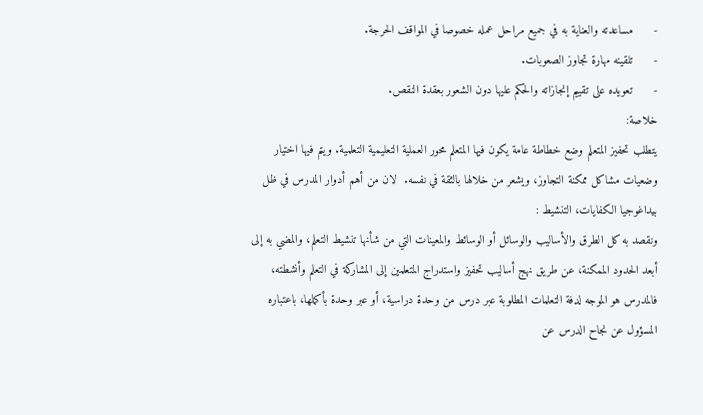-      مساعدته والعناية به في جميع مراحل عمله خصوصا في المواقف الحرجة.
-      تلقينه مهارة تجاوز الصعوبات.
-      تعويده على تقييم إنجازاته والحكم عليها دون الشعور بعقدة النقص.
خلاصة:
يتطلب تحفيز المتعلم وضع خطاطة عامة يكون فيها المتعلم محور العملية التعليمية التعلمية. ويتم فيها اختيار وضعيات مشاكل ممكنة التجاوز، ويشعر من خلالها بالثقة في نفسه.  لان من أهم أدوار المدرس في ظل بيداغوجيا الكفايات، التنشيط :
ونقصد به كل الطرق والأساليب والوسائل أو الوسائط والمعينات التي من شأنها تنشيط التعلم، والمضي به إلى أبعد الحدود الممكنة، عن طريق نهج أساليب تحفيز واستدراج المتعلمين إلى المشاركة في التعلم وأنشطته، فالمدرس هو الموجه لدفة التعلمات المطلوبة عبر درس من وحدة دراسية، أو عبر وحدة بأكملها، باعتباره المسؤول عن نجاح الدرس عن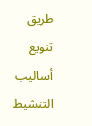طريق تنويع أساليب التنشيط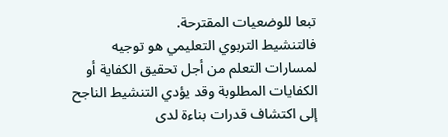تبعا للوضعيات المقترحة.
فالتنشيط التربوي التعليمي هو توجيه لمسارات التعلم من أجل تحقيق الكفاية أو الكفايات المطلوبة وقد يؤدي التنشيط الناجح إلى اكتشاف قدرات بناءة لدى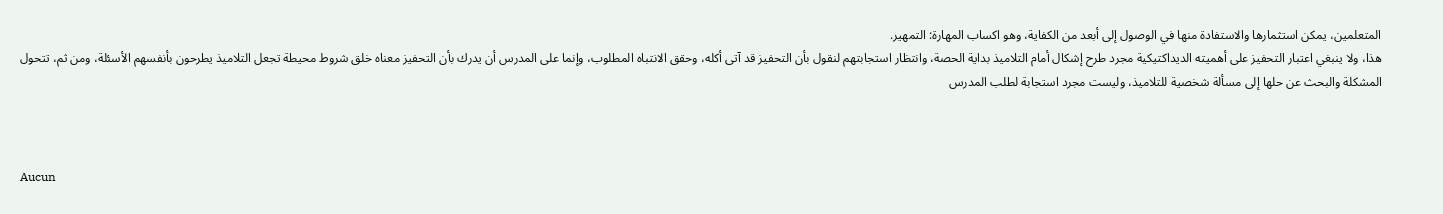المتعلمين، يمكن استثمارها والاستفادة منها في الوصول إلى أبعد من الكفاية، وهو اكساب المهارة: التمهير.
هذا، ولا ينبغي اعتبار التحفيز على أهميته الديداكتيكية مجرد طرح إشكال أمام التلاميذ بداية الحصة، وانتظار استجابتهم لنقول بأن التحفيز قد آتى أكله، وحقق الانتباه المطلوب، وإنما على المدرس أن يدرك بأن التحفيز معناه خلق شروط محيطة تجعل التلاميذ يطرحون بأنفسهم الأسئلة، ومن ثم، تتحول المشكلة والبحث عن حلها إلى مسألة شخصية للتلاميذ، وليست مجرد استجابة لطلب المدرس



Aucun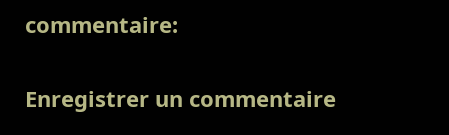commentaire:

Enregistrer un commentaire